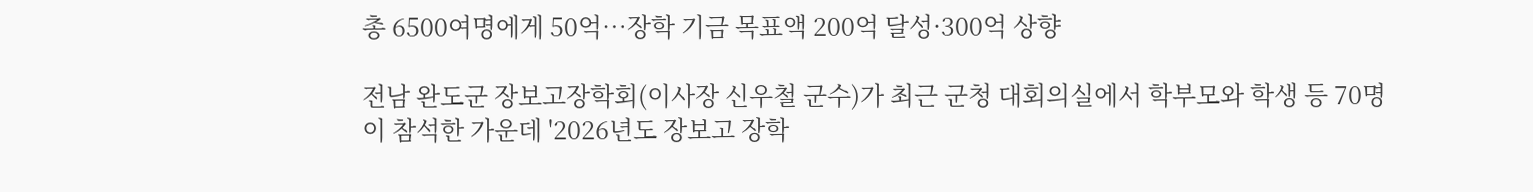총 6500여명에게 50억…장학 기금 목표액 200억 달성·300억 상향

전남 완도군 장보고장학회(이사장 신우철 군수)가 최근 군청 대회의실에서 학부모와 학생 등 70명이 참석한 가운데 '2026년도 장보고 장학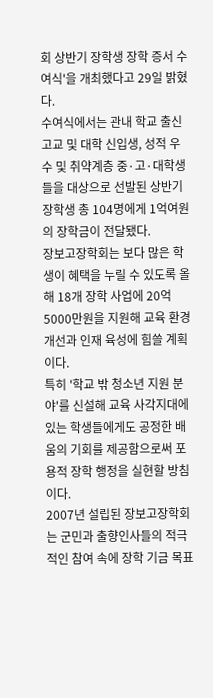회 상반기 장학생 장학 증서 수여식'을 개최했다고 29일 밝혔다.
수여식에서는 관내 학교 출신 고교 및 대학 신입생, 성적 우수 및 취약계층 중·고·대학생들을 대상으로 선발된 상반기 장학생 총 104명에게 1억여원의 장학금이 전달됐다.
장보고장학회는 보다 많은 학생이 혜택을 누릴 수 있도록 올해 18개 장학 사업에 20억5000만원을 지원해 교육 환경 개선과 인재 육성에 힘쓸 계획이다.
특히 '학교 밖 청소년 지원 분야'를 신설해 교육 사각지대에 있는 학생들에게도 공정한 배움의 기회를 제공함으로써 포용적 장학 행정을 실현할 방침이다.
2007년 설립된 장보고장학회는 군민과 출향인사들의 적극적인 참여 속에 장학 기금 목표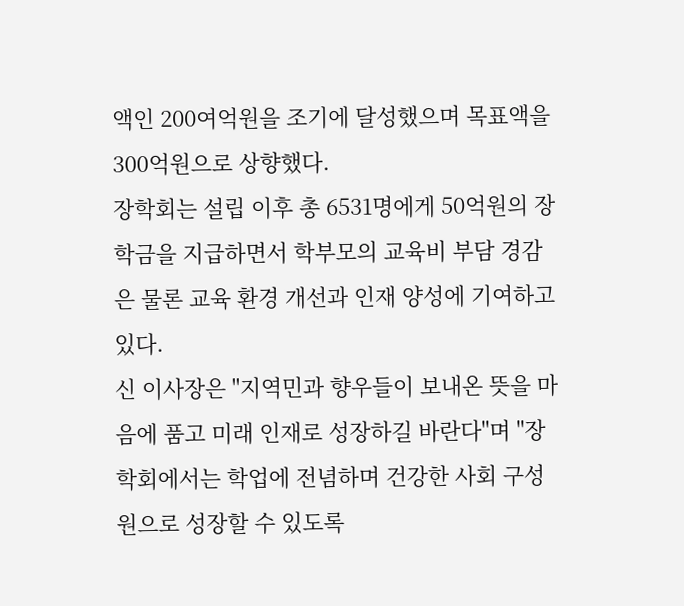액인 200여억원을 조기에 달성했으며 목표액을 300억원으로 상향했다.
장학회는 설립 이후 총 6531명에게 50억원의 장학금을 지급하면서 학부모의 교육비 부담 경감은 물론 교육 환경 개선과 인재 양성에 기여하고 있다.
신 이사장은 "지역민과 향우들이 보내온 뜻을 마음에 품고 미래 인재로 성장하길 바란다"며 "장학회에서는 학업에 전념하며 건강한 사회 구성원으로 성장할 수 있도록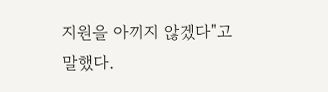지원을 아끼지 않겠다"고 말했다.